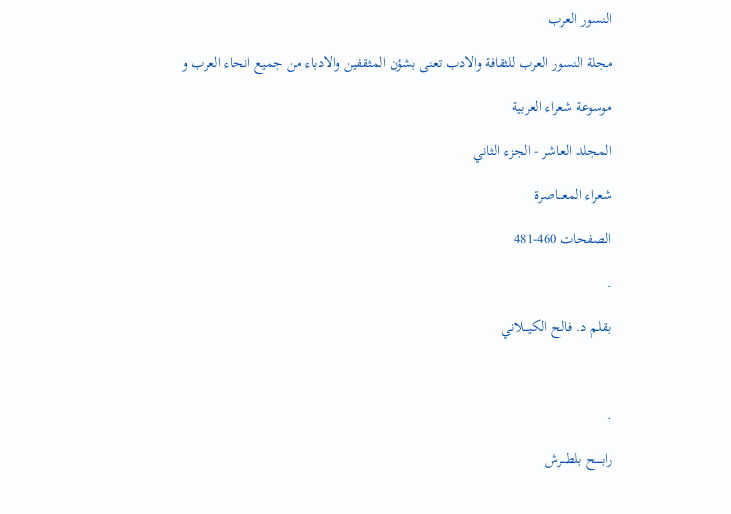النسور العرب

مجلة النسور العرب للثقافة والادب تعنى بشؤن المثقفين والادباء من جميع انحاء العرب و

موسوعة شعراء العربية

المجلد العاشر - الجزء الثاني

شعراء المعـــاصرة

الصفحات 460-481

.

بقلم د. فالح الكيـــلاني



.

رابـــــح بلطـــرش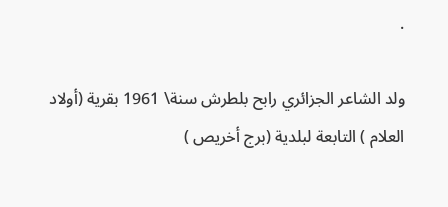.

ولد الشاعر الجزائري رابح بلطرش سنة\ 1961 بقرية (أولاد العلام ) التابعة لبلدية (برج أخريص )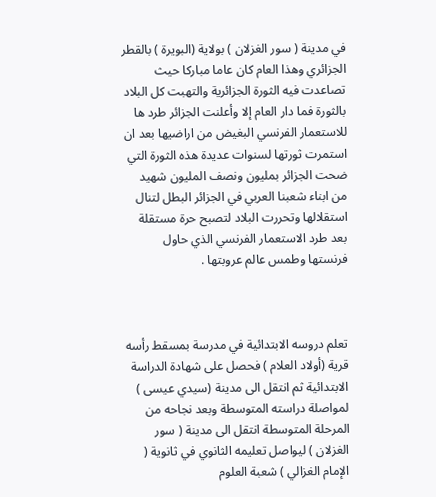في مدينة ( سور الغزلان ) بولاية (البويرة ) بالقطر الجزائري وهذا العام كان عاما مباركا حيث تصاعدت فيه الثورة الجزائرية والتهبت كل البلاد بالثورة فما دار العام إلا وأعلنت الجزائر طرد ها للاستعمار الفرنسي البغيض من اراضيها بعد ان استمرت ثورتها لسنوات عديدة هذه الثورة التي ضحت الجزائر بمليون ونصف المليون شهيد من ابناء شعبنا العربي في الجزائر البطل لتنال استقلالها وتحررت البلاد لتصبح حرة مستقلة بعد طرد الاستعمار الفرنسي الذي حاول فرنستها وطمس عالم عروبتها .



تعلم دروسه الابتدائية في مدرسة بمسقط رأسه قرية (أولاد العلام ) فحصل على شهادة الدراسة الابتدائية ثم انتقل الى مدينة (سيدي عيسى ) لمواصلة دراسته المتوسطة وبعد نجاحه من المرحلة المتوسطة انتقل الى مدينة ( سور الغزلان ) ليواصل تعليمه الثانوي في ثانوية ( الإمام الغزالي ) شعبة العلوم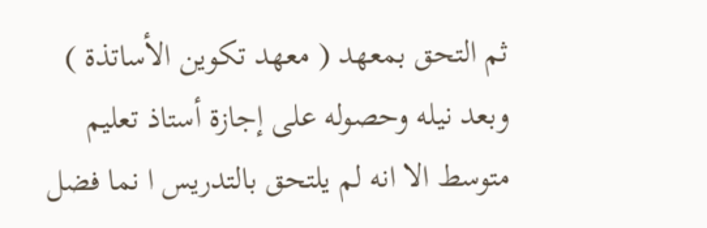ثم التحق بمعهد ( معهد تكوين الأساتذة ) وبعد نيله وحصوله على إجازة أستاذ تعليم متوسط الا انه لم يلتحق بالتدريس ا نما فضل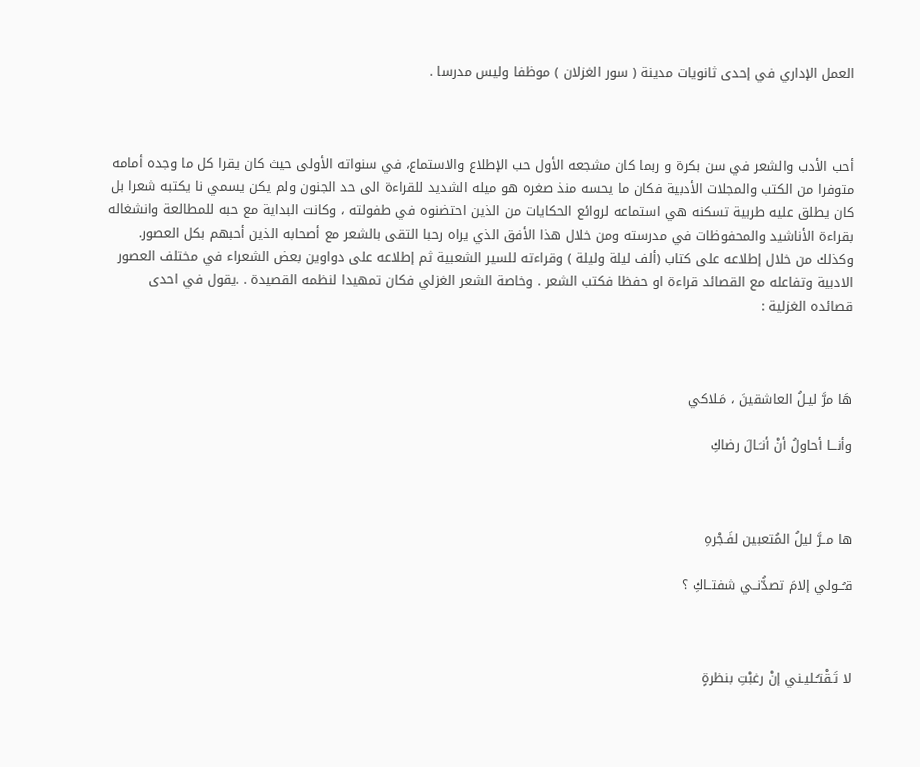العمل الإداري في إحدى ثانويات مدينة ( سور الغزلان ) موظفا وليس مدرسا .



أحب الأدب والشعر في سن بكرة و ربما كان مشجعه الأول حب الإطلاع والاستماع، في سنواته الأولى حيث كان يقرا كل ما وجده أمامه متوفرا من الكتب والمجلات الأدبية فكان ما يحسه منذ صغره هو ميله الشديد للقراءة الى حد الجنون ولم يكن يسمي نا يكتبه شعرا بل كان يطلق عليه طربية تسكنه هي استماعه لروائع الحكايات من الذين احتضنوه في طفولته ، وكانت البداية مع حبه للمطالعة وانشغاله بقراءة الأناشيد والمحفوظات في مدرسته ومن خلال هذا الأفق الذي يراه رحبا التقى بالشعر مع أصحابه الذين أحبهم بكل العصور. وكذلك من خلال إطلاعه على كتاب (ألف ليلة وليلة ) وقراءته للسير الشعبية ثم إطلاعه على دواوين بعض الشعراء في مختلف العصور الادبية وتفاعله مع القصائد قراءة او حفظا فكتب الشعر . وخاصة الشعر الغزلي فكان تمهيدا لنظمه القصيدة . .يقول في احدى قصائده الغزلية :



هَا مرَّ ليـلُ العاشقينَ ، مَـلاكي

وأنـــا أحاولُ أنْ أنـَـالَ رضاكِ



ها مــرَّ ليلُ المُتعبين لفَـجْرهِ

قـُــولي إلامَ تصدُّنــي شفتــاكِ ؟



لا تَـقْتـُـليـني إنْ رغبْتِ بنظرةٍ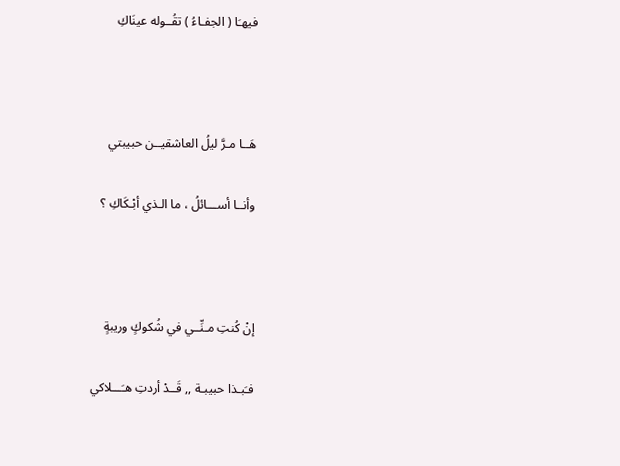فيهـَا ( الجفـاءُ ) تقُــوله عينَاكِ



هَــا مـرَّ ليلُ العاشقيــن حبيبتي

وأنــا أســـائلُ ، ما الـذي أبْـكَاكِ ؟



إنْ كُنتِ مـنِّــي في شُكوكٍ وريبةٍ

فـَبـذا حبيبـة ,, قَــدْ أردتِ هـَـــلاكي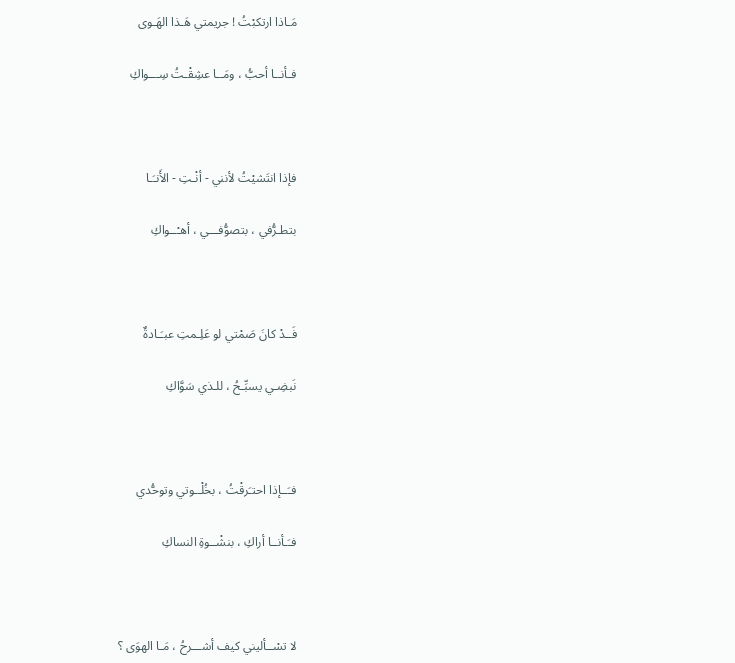مَـاذا ارتكبْتُ ! جريمتي هَـذا الهَـوى

فـأنــا أحبُّ ، ومَــا عشِقْـتُ سِـــواكِ



فإذا انتَشيْتُ لأنني - أنْـتِ - الأَنـَـا

بتطـرُّفي ، بتصوُّفـــي ، أهـْــواكِ



فَــدْ كانَ صَمْتي لو عَلِـمتِ عبـَـادةٌ

نَبضِـي يسبِّـحُ ، للـذي سَوَّاكِ



فـَــإذا احتـَرقْتُ ، بخُلْــوتي وتوحُّدي

فـَـأنــا أراكِ ، بنشْــوةِ النساكِ



لا تسْــأليني كيف أشـــرحُ ، مَـا الهوَى ؟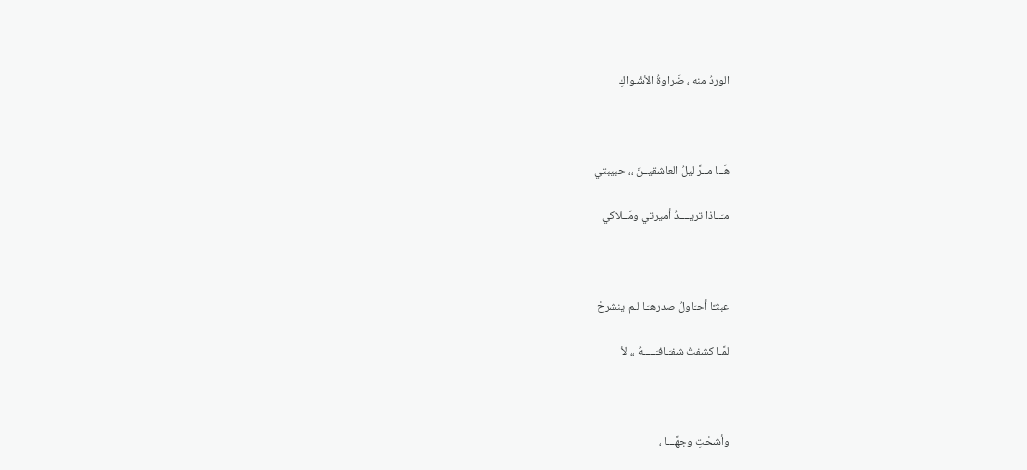الوردُ منه ، ضَراوةُ الأشْـواكِ



هَــا مــرَّ ليلُ العاشقيــنَ ،، حبيبتي

مـَــاذا تريــــدُ أميرتي ومَــلاكي



عبثـًا أحـَاولُ صدرهـَـا لـم ينشرحْ

لمَّـا كشفتُ شفـَـافـَـــــهُ ،، لأ



وأشحْتِ وجهًـــا ،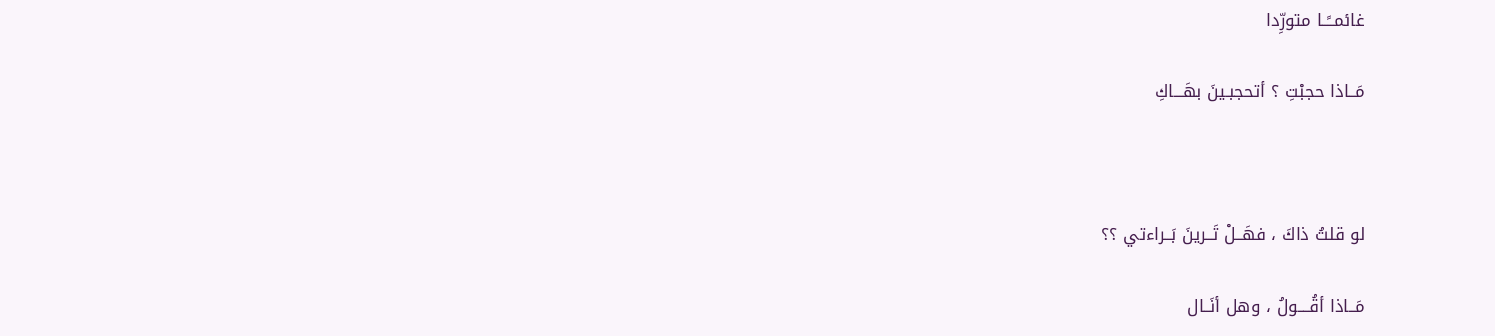غائمــًــا متورِّدا

مَــاذا حجبْتِ ؟ أتحجبـينَ بهَـــاكِ



لو قلتُ ذاكَ ، فهَــلْ تَــرينَ بَــراءتي ؟؟

مَــاذا أقُــــولُ ، وهل أنَــال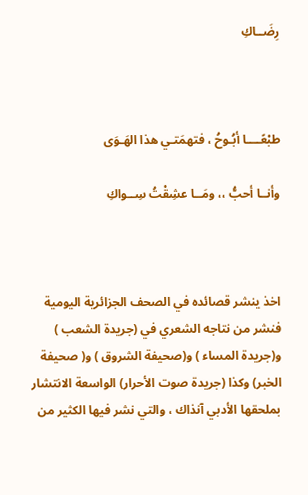رِضَــاكِ



طبْعًــــا أبُـوحُ ، فتهمَتـي هذا الهَـوَى

وأنــا أحبُّ ،، ومَــا عشِقْتُ سِــواكِ



اخذ ينشر قصائده في الصحف الجزائرية اليومية فنشر من نتاجه الشعري في (جريدة الشعب ) و(جريدة المساء ) و(صحيفة الشروق ) و( صحيفة الخبر) وكذا (جريدة صوت الأحرار) الواسعة الانتشار بملحقها الأدبي آنذاك ، والتي نشر فيها الكثير من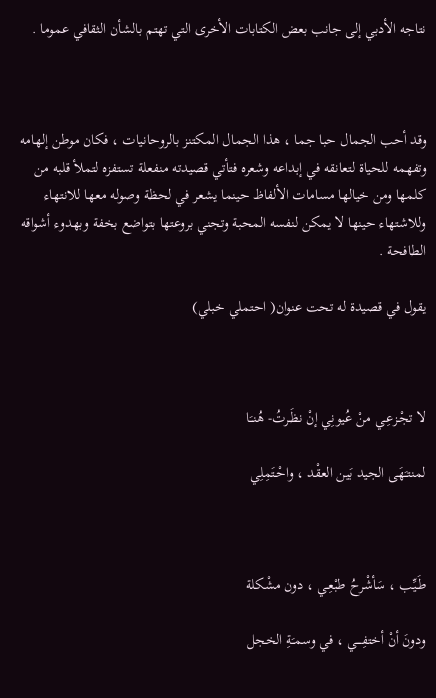نتاجه الأدبي إلى جانب بعض الكتابات الأخرى التي تهتم بالشأن الثقافي عموما .



وقد أحب الجمال حبا جما ، هذا الجمال المكتنز بالروحانيات ، فكان موطن إلهامه وتفهمه للحياة لتعانقه في إبداعه وشعره فتأتي قصيدته منفعلة تستفزه لتملأ قلبه من كلمها ومن خيالها مسامات الألفاظ حينما يشعر في لحظة وصوله معها للانتهاء وللاشتهاء حينها لا يمكن لنفسه المحبة وتجني بروعتها بتواضع بخفة وبهدوء أشواقه الطافحة .

يقول في قصيدة له تحت عنوان( احتملي خبلي)



لا تجْـزعِـي منْ عُيونِي إنْ نظَـرتُ- هُنــَا

لمنتـَهَى الجيد بَين العقْد ، واحْـتَمِلِي



طَـيِّب ، سَأشْرحُ طبْعِـي ، دون مشْكلة

ودونَ أنْ أختفِــــي ، في وسمـَةِ الخجل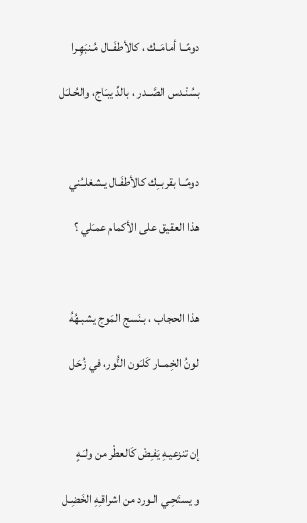دومًــا أمامَــك ، كالأطفَــال مُـنبَهِـرا

بسُنْـدس الصَّــدر ، بالدِّ يبـَاج، والحُـلـَل



دومًــا بقربــِك كالأطفَـال يـشغلــُني

هذا العقيق على الأكمام عمـَلي ؟



هذا الحجاب ، بـنَسج المَوج يشبـهُهُ

لونُ الخِمــار كَلـَون النُّور، في زُحَل



إن تنزعيـهِ يَفـِضْ كَالعطْر من ولـَـهٍ

و يستَحِـي الـورد من اشراقـِهِ الخَضِـل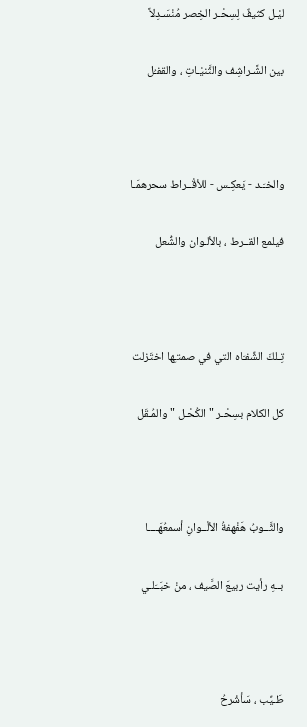ليْـل كثيفٌ لِسِحْـر الخِصر مُنْسَـدِلاً

بين الشَّـراشِف والثَّنيْـاتِ ، والقفـُل



والخـَـد - يَعكِـس - للأقْــراط سحرهمَـا

فيلمع القــرط ، بالألـوان والشُّعل



تِـلكَ الشِّفـَاه التي في صمتـِها اختَزلت

كل الكلام بسِحْـر " الكُحْـل " والمُـقَل



والثَّــوبُ هَفْهفةُ الألْــوانِ أسمعُهَــــا

بــهِ رأيت ربيعَ الصَّيف ، منْ خبَــَلـي



طَـيِّب ، سَأشْرحُ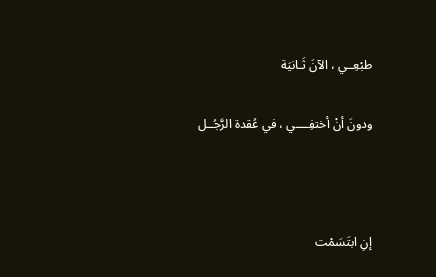طبْعِــي ، الآنَ ثَـانيَة

ودونَ أنْ أختفِــــي ، في عُقدة الرَّجُــل



إنِ ابتَسَمْت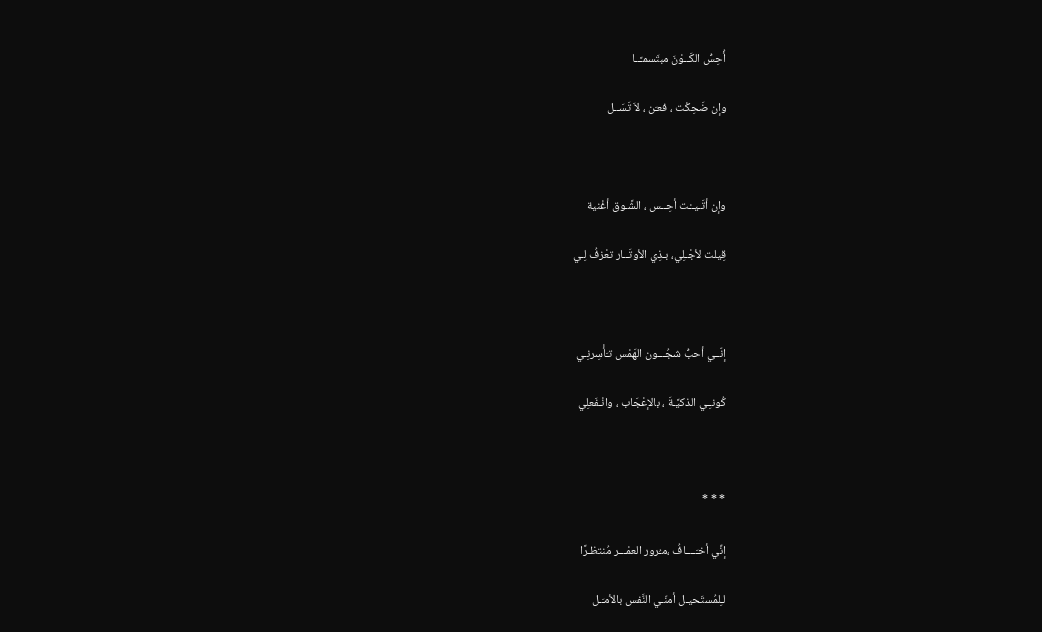أُحِسُّ الكَــوْنَ مبتَسمـًــا

وإن ضَحِكْت ، فعـَن ، لاَ تَسَــل



وإن أتَـيــْت أحِــس ، الشَّـوق أغْنية

قِيلت لأجْـلِي، بـذِي الأوتَــار تعْزفُ لِـي



إنّــي أحبُّ شجُـــون الهَمْس تـَأْسِرنِـي

كُونـِـي الذكيَّـةَ ، بالإعْجَاب ، وانْـفَعلِي



* * *

إنِّي أخـَــــافُ ،مـُرور العمْـــر مُنتظـرًا

لـِلمُستَحيـل أمنّـي النَّفس بالأمـَـل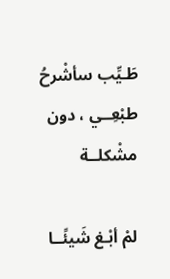طَـيِّب سأشْرحُ طبْعِــي ، دون مشْكلــة

لمْ أبْـغ شَيئًــا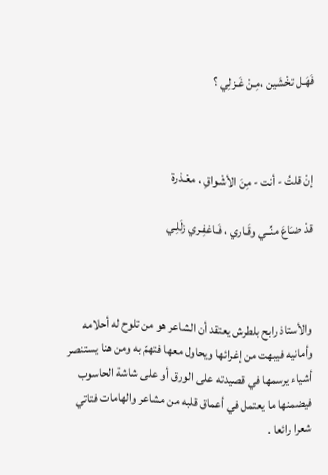فَهَـل تخْشَين ،مِـنْ غَـزلِي ؟



إنْ قلتُ - أنت - مِنَ الأشْـواقِ ، معْـذرة

قدْ ضـَاعَ منِّــي وقَـاري ، فَـاغفِـري زلَلِـي



والأستاذ رابح بلطرش يعتقد أن الشاعر هو من تلوح له أحلامه وأمانيه فيبهت من إغرائها ويحاول معها فتهمّ به ومن هنا يستنصر أشياء يرسمها في قصيدته على الورق أو على شاشة الحاسوب فيضمنها ما يعتمل في أعماق قلبه من مشاعر والهامات فتاتي شعرا رائعا .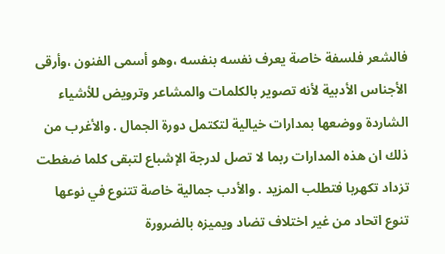فالشعر فلسفة خاصة يعرف نفسه بنفسه ،وهو أسمى الفنون ،وأرقى الأجناس الأدبية لأنه تصوير بالكلمات والمشاعر وترويض للأشياء الشاردة ووضعها بمدارات خيالية لتكتمل دورة الجمال . والأغرب من ذلك ان هذه المدارات ربما لا تصل لدرجة الإشباع لتبقى كلما ضغطت تزداد تكهربا فتطلب المزيد . والأدب جمالية خاصة تتنوع في نوعها تنوع اتحاد من غير اختلاف تضاد ويميزه بالضرورة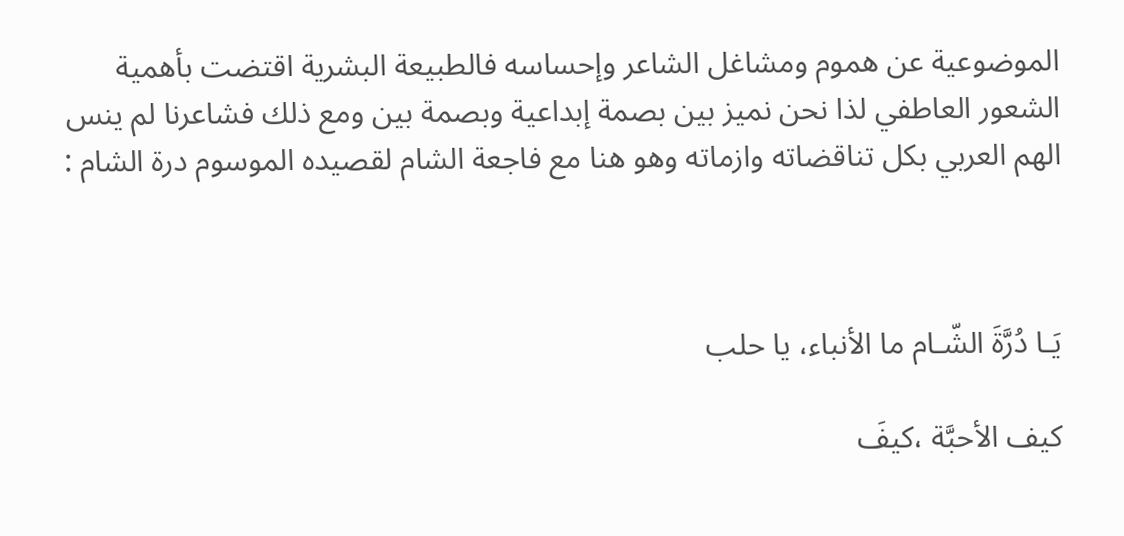الموضوعية عن هموم ومشاغل الشاعر وإحساسه فالطبيعة البشرية اقتضت بأهمية الشعور العاطفي لذا نحن نميز بين بصمة إبداعية وبصمة بين ومع ذلك فشاعرنا لم ينس الهم العربي بكل تناقضاته وازماته وهو هنا مع فاجعة الشام لقصيده الموسوم درة الشام :



يَـا دُرَّةَ الشّـام ما الأنباء، يا حلب

كيف الأحبَّة ،كيفَ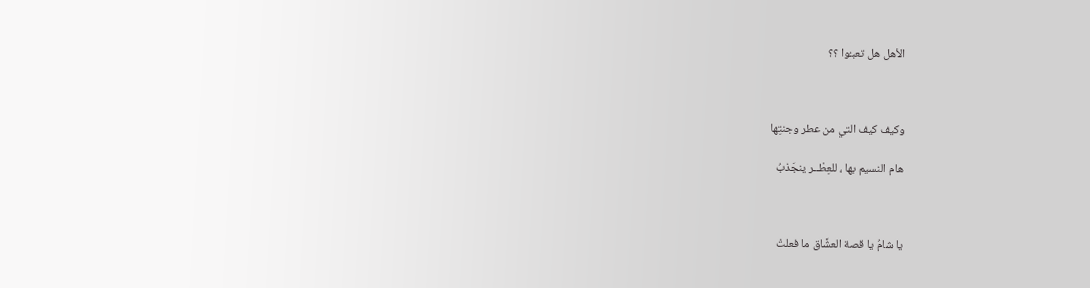الأهل هل تعبـُوا ؟؟



وكيف كيف التي من عطر وجنتِها

هام النسيم بها ، للعِطْــر ينجَذبُ



يا شامُ يا قصة العشَّاق ما فعلتْ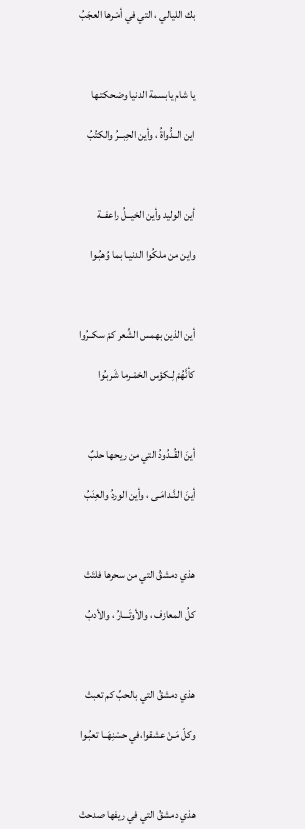بك الليالي ، التي في أمْـرها العجَبُ



يا شام يابسمة الدنيا وضحكتـها

اين الــدُّواةُ ، وأين الحِبــرُ والكتُبُ



أين الوليد وأين الخيــلُ راعفــة

واين من ملكُوا الدنيـا بما وُهبُـوا



أين الذين بهمس الشِّعر كمْ سكــرُوا

كأنَّهُمْ لِـكؤس الخمْـرما شَربـُوا



أينَ القُــدُودُ التي من ريحها حلبٌ

أينَ الـنَّـدامَـى ، وأين الوردُ والعِنَبُ



هذي دمشقُ التي من سحرها فلتَتْ

كلُ المعازف ، والأوتَـــارُ ، والأدبُ



هذي دمشقُ التي بالحبِّ كم تعبتْ

وكلّ مَـنْ عشقوا،في حسْنِهَــا تعبُـوا



هذي دمشقُ التي في ريفها صدحتْ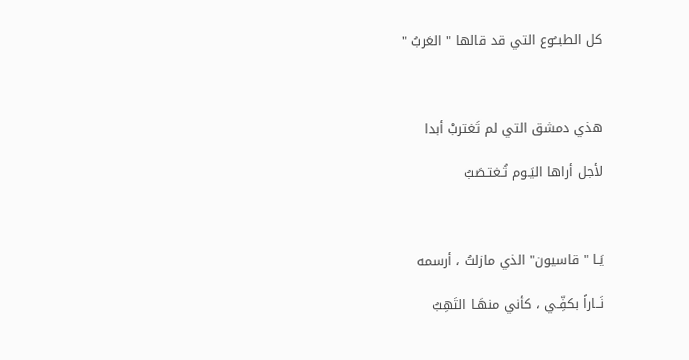كل الطبــُوع التي قد قالها " العَربُ "



هذي دمشق التي لم تَغتربْ أبدا

لأجل أراها اليَـوم تُـغتـصَبُ



يَـا " قاسيون" الذي مازلتُ ، أرسمه

نَــاراً بكفِّـي ، كأني منهَـا التَهِبُ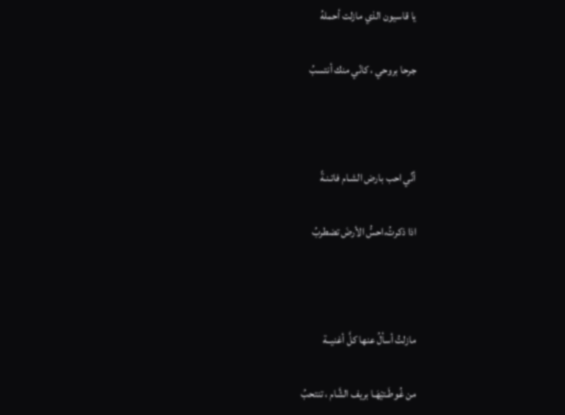يا قاسيون الذي مازلت أحملهُ

جرحا بروحي ، كانّي منك أنتسبُ



أنِّي احب بارض الشـام فاتـنـةً

اذا ذكرتُ،احسُّ الأرضَ تضطربُ



مازلتُ أسألُ عنها كلَّ أغنيــة

من غُوطَـتيْهَـا بريف الشَّام ، تنتحبُ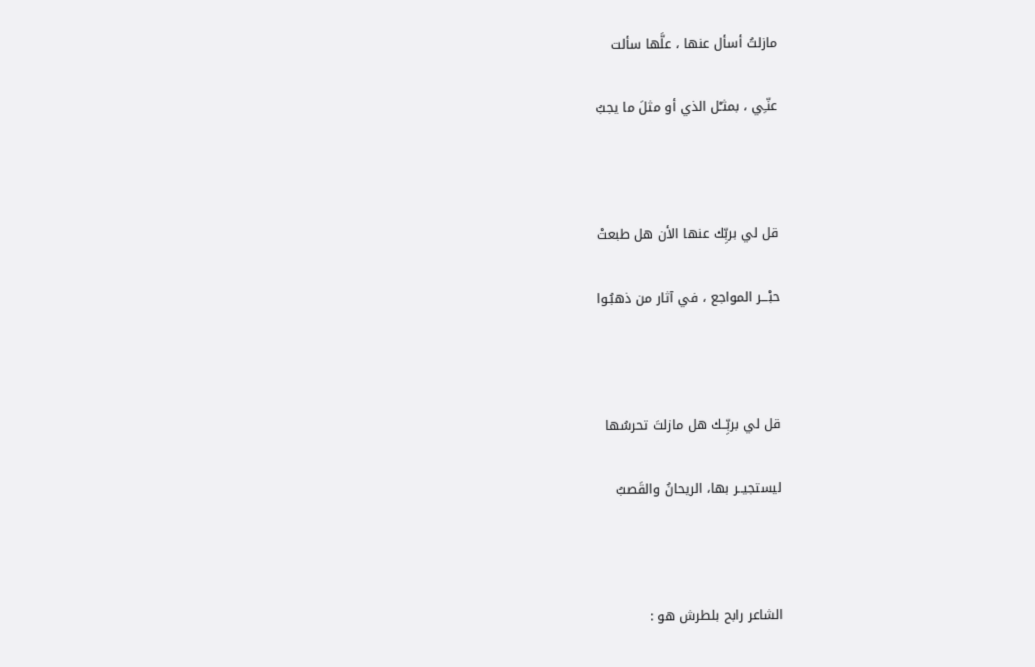مازلتُ أسأل عنها ، علَّها سألت

عنّـِي ، بمثـْل الذي أو مثلَ ما يجبُ



قل لي بربِّك عنها الأن هل طبعتْ

حبْـــر المواجع ، في آثار من ذهبُـوا



قل لي بربِّــك هل مازلتَ تحرسُها

ليستجيــر بها، الريحانُ والقَصبُ



الشاعر رابح بلطرش هو :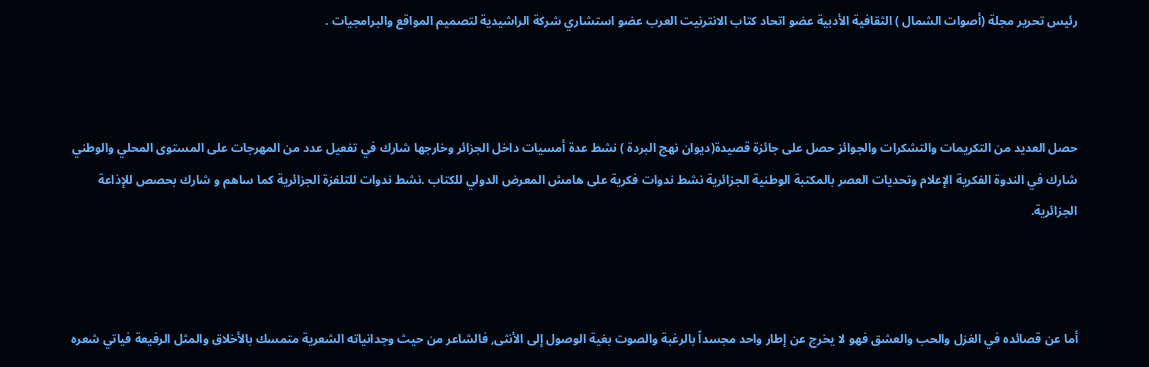رئيس تحرير مجلة (أصوات الشمال ) الثقافية الأدبية عضو اتحاد كتاب الانترنيت العرب عضو استشاري شركة الراشيدية لتصميم المواقع والبرامجيات .



حصل العديد من التكريمات والتشكرات والجوائز حصل على جائزة قصيدة(ديوان نهج البردة ) نشط عدة أمسيات داخل الجزائر وخارجها شارك في تفعيل عدد من المهرجات على المستوى المحلي والوطني شارك في الندوة الفكرية الإعلام وتحديات العصر بالمكتبة الوطنية الجزائرية نشط ندوات فكرية على هامش المعرض الدولي للكتاب .نشط ندوات للتلفزة الجزائرية كما ساهم و شارك بحصص للإذاعة الجزائرية.



أما عن قصائده في الغزل والحب والعشق فهو لا يخرج عن إطار واحد مجسداً بالرغبة والصوت بغية الوصول إلى الأنثى, فالشاعر من حيث وجدانياته الشعرية متمسك بالأخلاق والمثل الرفيعة فياتي شعره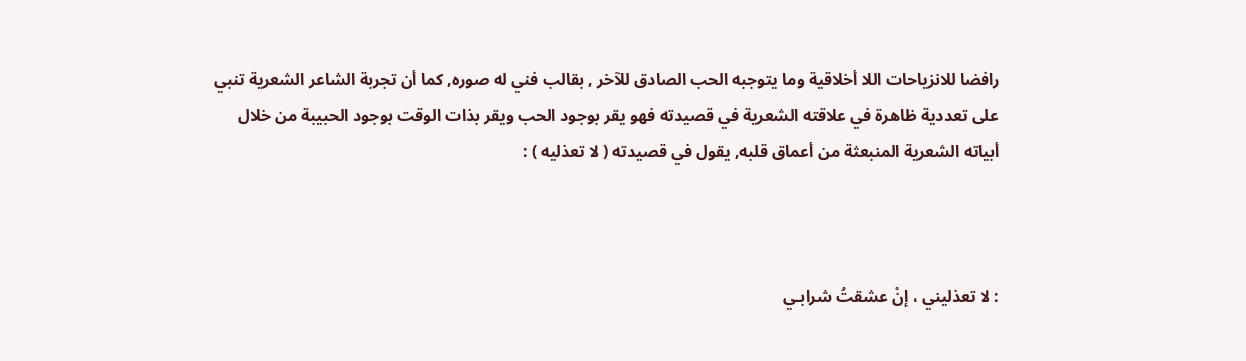رافضا للانزياحات اللا أخلاقية وما يتوجبه الحب الصادق للآخر , بقالب فني له صوره, كما أن تجربة الشاعر الشعرية تنبي على تعددية ظاهرة في علاقته الشعرية في قصيدته فهو يقر بوجود الحب ويقر بذات الوقت بوجود الحبيبة من خلال أبياته الشعرية المنبعثة من أعماق قلبه, يقول في قصيدته ( لا تعذليه ) :



: لا تعذليني ، إنْ عشقتُ شرابـي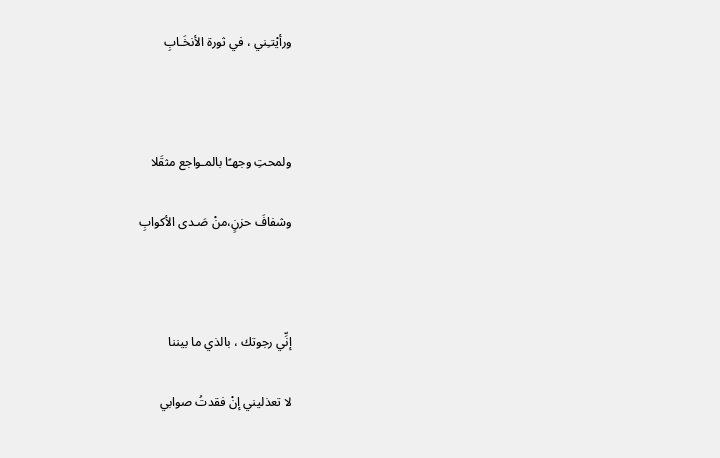ورأيْتـِني ، في ثورة الأنخَـابِ



ولمحتِ وجهـًا بالمـواجع مثقَلا

وشفافَ حزنٍ،منْ صَـدى الأكوابِ



إنِّي رجوتك ، بالذي ما بيننا

لا تعذليني إنْ فقدتُ صوابي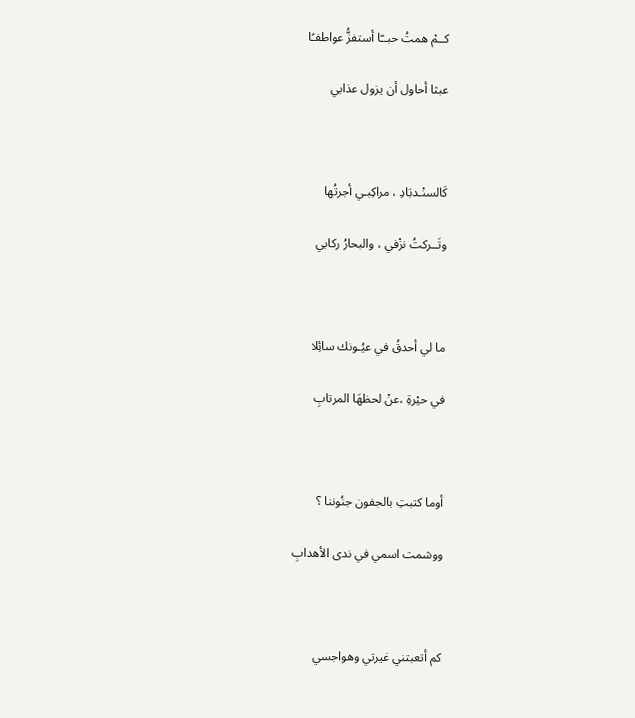كــمْ همتُ حبــّا أستفزُّ عواطفـًا

عبثا أحاول أن يزول عذابي



كَالسنْـدبَادِ ، مراكِبـي أجرتُها

وتَــركتُ نزْفي ، والبحارُ ركابي



ما لي أحدقُ في عيُـونك سائِلا

في حيْرةِ ،عنْ لحظهَا المرتابِ



أوما كتبتِ بالجفون جنُوننا ؟

ووشمت اسمي في ندى الأهدابِ



كم أتعبتني غيرتي وهواجسي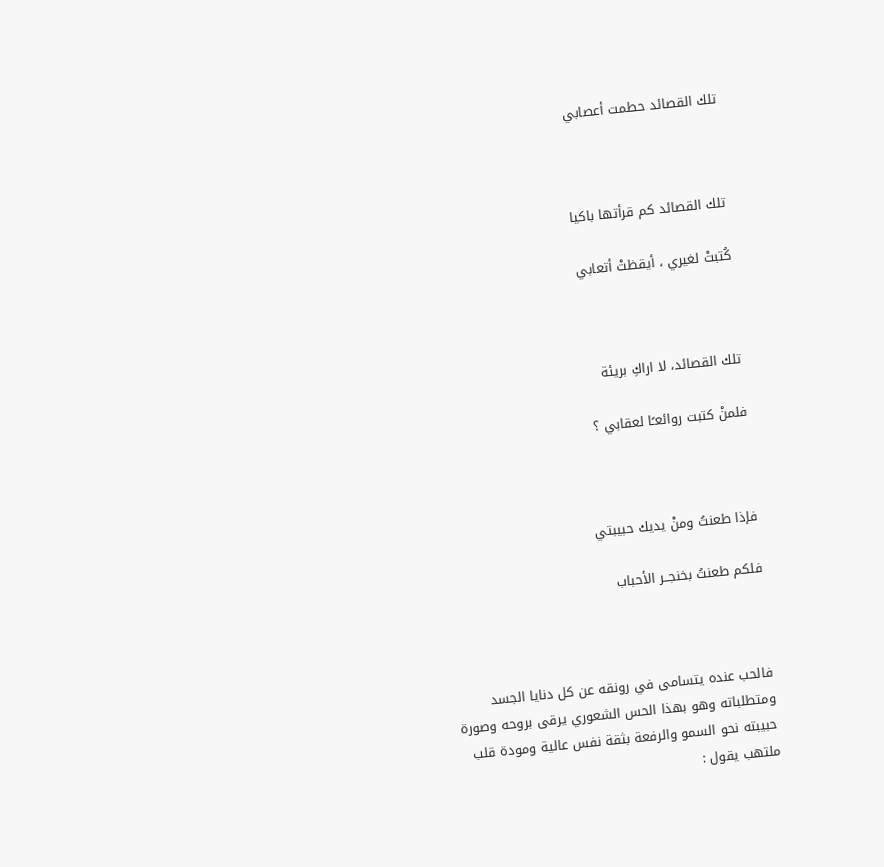تلك القصائد حطمت أعصابي



تلك القصائد كم قرأتها باكيا

كُتبتْ لغيري ، أيقظتْ أتعابي



تلك القصائد، لا اراكِ بريئة

فلمنْ كتبت روائعـًا لعقابي ؟



فإذا طعنتُ ومنْ يديك حبيبتي

فلكم طعنتُ بخنجــر الأحباب



فالحب عنده يتسامى في رونقه عن كل دنايا الجسد ومتطلباته وهو بهذا الحس الشعوري يرقى بروحه وصورة حبيبته نحو السمو والرفعة بثقة نفس عالية ومودة قلب ملتهب يقول :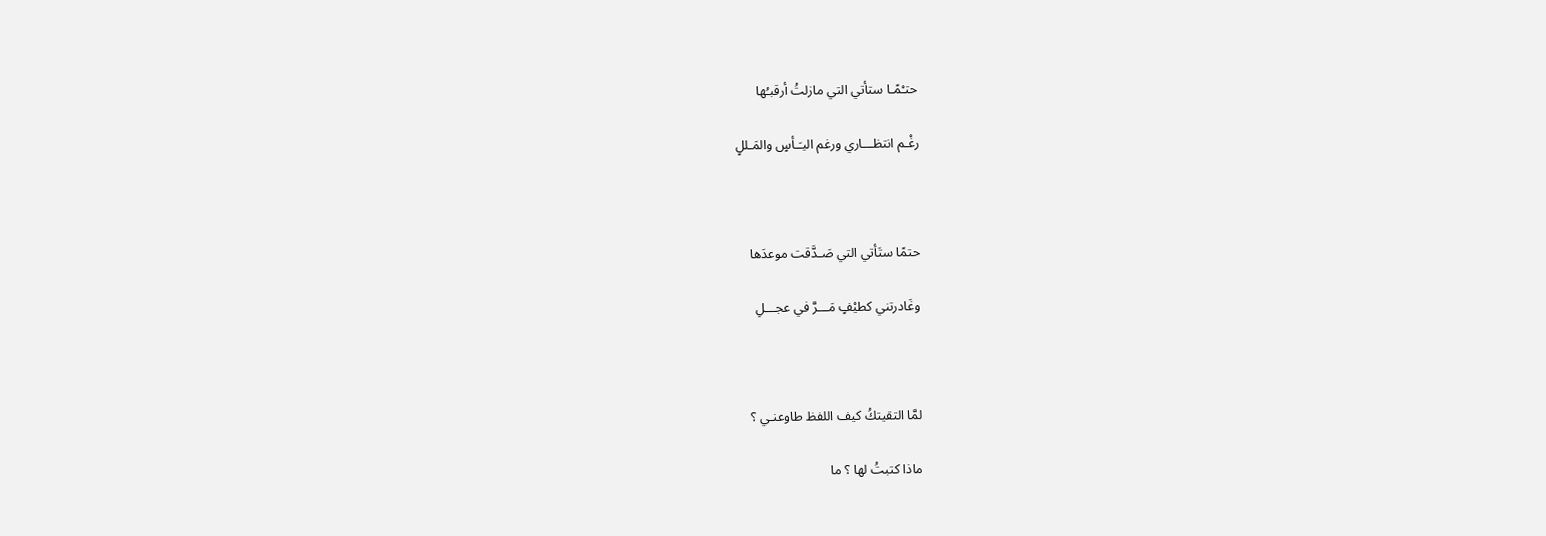حتـْمًـا ستأتي التي مازلتُ أرقبـُها

رغْـم انتظـــاري ورغم اليـَـأسٍ والمَـللٍ



حتمًا ستَأتي التي صَـدَّقت موعدَها

وغَادرتني كطيْفٍ مَـــرَّ في عجـــلِ



لمَّا التقيتكُ كيف اللفظ طاوعنـي ؟

ماذا كتبتُ لها ؟ ما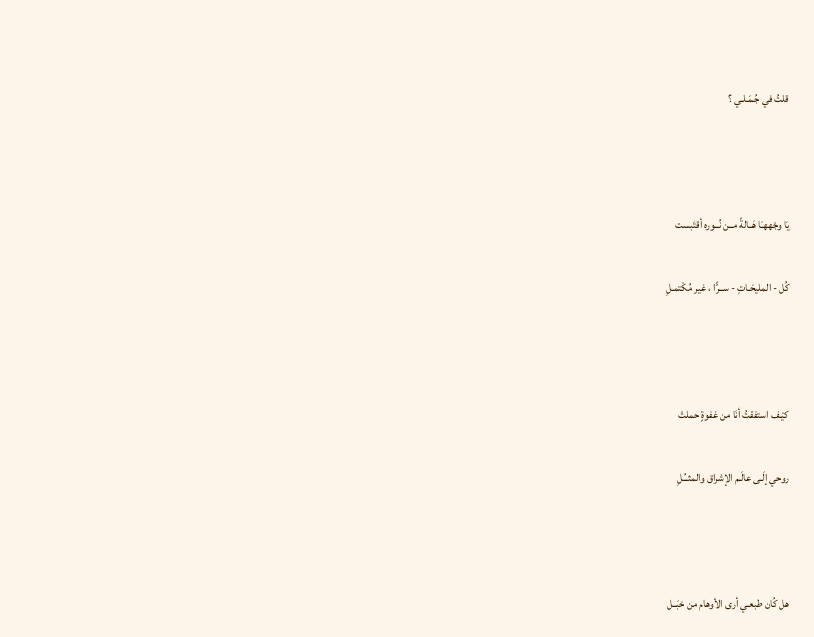قلتُ في جُـمَـلـي ؟



يَا وجْههـَا هَــالةً مــن نُــوره أقتَبست

كُل - المليحَـاتِ - ســرًّا ، غير مُكْتمـلِ



كيْـف استفقتُ أنَا من غفوةٍ حملتْ

روحي إلَـى عالَـم الإشراق والمثــُـلِ



هل كُان طبعـي أرى الأوهام من خبَــل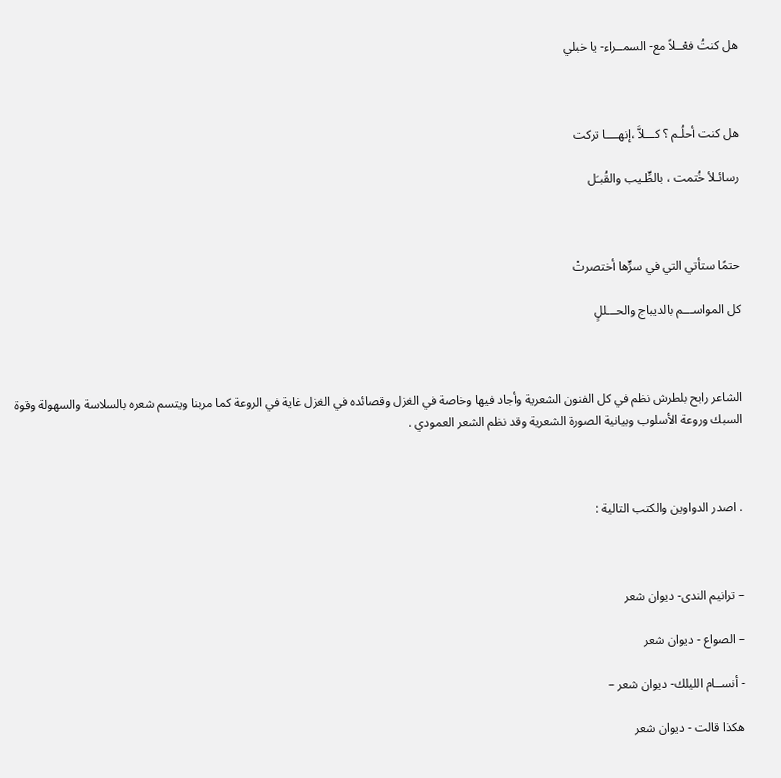هل كنتُ فعْــلاً مع- السمــراء- يا خبلي



هل كنت أحلُـم ؟ كـــلاَّ ،إنهــــا تركت

رسائـلأ خُتمت ، بالطٍّـيب والقُبـَل



حتمًا ستأتي التي في سرٍّها أختصرتْ

كل المواســـم بالديباج والحـــللٍ



الشاعر رابح بلطرش نظم في كل الفنون الشعرية وأجاد فيها وخاصة في الغزل وقصائده في الغزل غاية في الروعة كما مربنا ويتسم شعره بالسلاسة والسهولة وقوة السبك وروعة الأسلوب وبيانية الصورة الشعرية وقد نظم الشعر العمودي .



. اصدر الدواوين والكتب التالية :



– ترانيم الندى- ديوان شعر

– الصواع - ديوان شعر

- أنســام الليلك- ديوان شعر –

هكذا قالت - ديوان شعر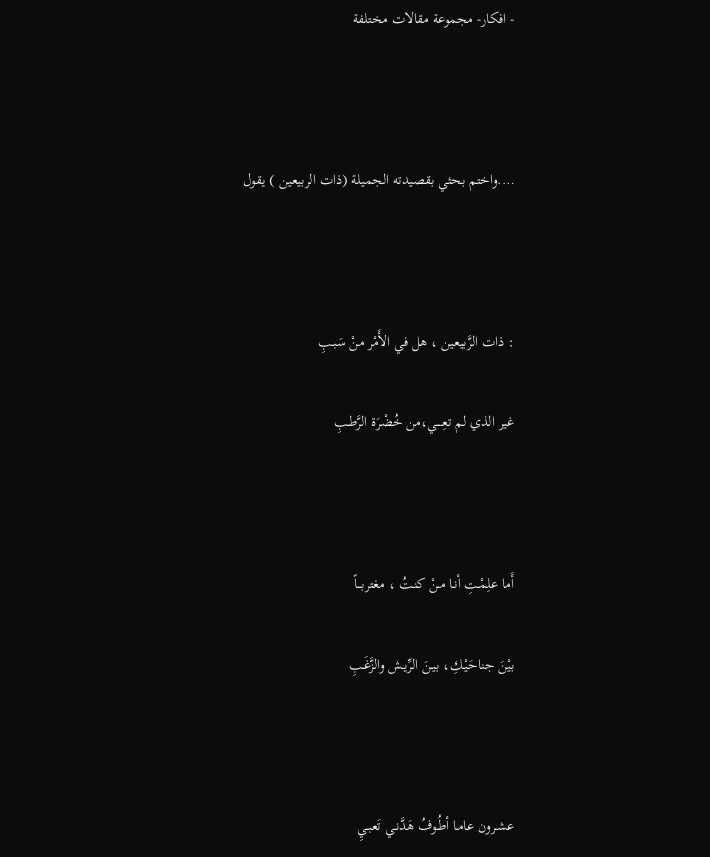- افكار- مجموعة مقالات مختلفة



….واختم بحثي بقصيدته الجميلة (ذات الربيعين ) يقول



: ذات الرَّبيعين ، هل في الأَمْر منْ سَبـبِ

غير الذي لم تعِــــي،من خُضْرَة الرَّطـبِ



أَما علِمْـتِ أنـا مـنْ كنـتُ ، مغتربـــاً

بيْنَ جناحَيْـكِ، بيـنَ الرِّيـش والزَّغَـبِ



عشـرون عامـا أطُـوفُ هَدَّنـي تَعبـيِ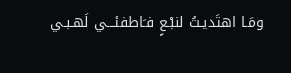ومَـا اهتَديـتُ لنبْـعٍ فـَاطفئـــي لَهـبـي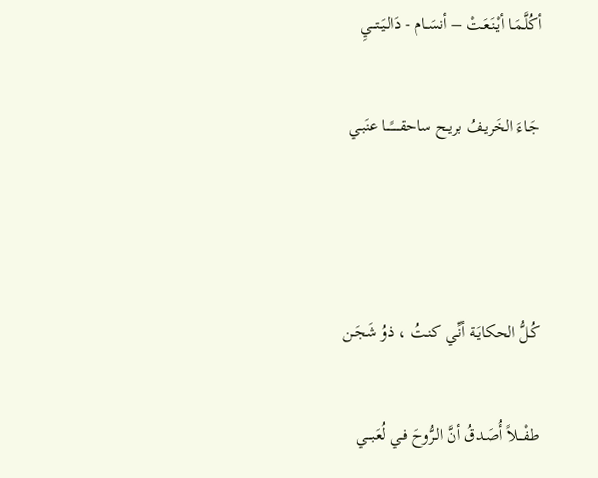أكُلَّـمَـا أيْنَـعَـتْ – أنسَــام - دَالـيَـتـــيِ

جَـاءَ الخَريـفُ بريـح ساحقـــــًـــا عنَبـي



كُـلُّ الحكايَـة أنِّـي كنـتُ ، ذوُ شَجَـن

طفْـــلاً أُصَـدقُ أنَّ الـرُّوحَ فـي لُعَبـــي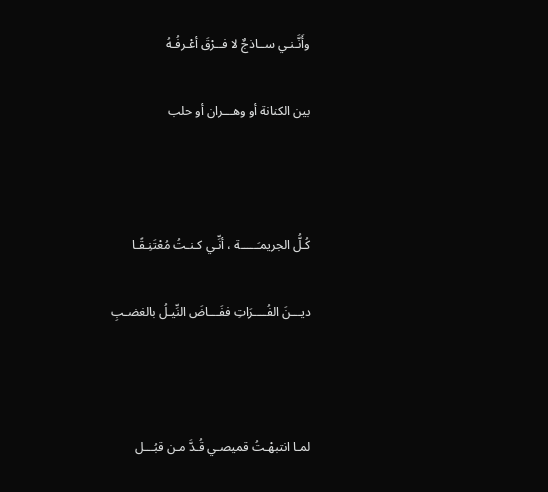وأَنَّـنـي ســاذجٌ لا فــرْقَ أعْـرفُـهُ

بين الكنانة أو وهـــران أو حلب



كُـلُّ الجريمـَـــــة ، أنِّـي كـنـتُ مُعْتَنِـقًـا

ديـــنَ الفُــــرَاتِ ففَـــاضَ النِّيـلُ بالغضـبِ



لمـا انتبهْـتُ قميصـي قُـدَّ مـن قبُـــل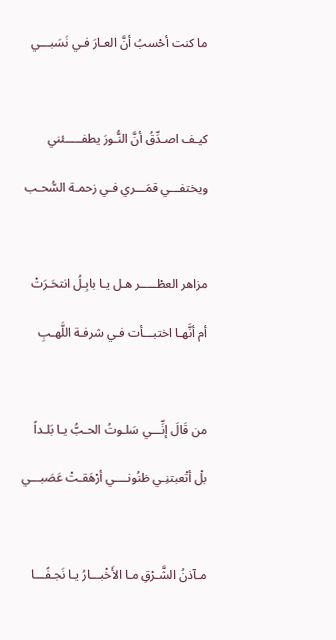ما كنت أحْسبُ أنَّ العـارَ فـي نَسَبـــي



كيـف اصـدِّقُ أنَّ النُّـورَ يطفـــــئني

ويختفـــي قمَـــري فـي زحمـة السُّحـب



مزاهر العطْـــــر هـل يـا بابِـلُ انتحَـرَتْ

أم أنَّهـا اختبـــأت فـي شرفـة اللَّهـبِ



من قَالَ إنِّـــي سَلـوتُ الحـبُّ يـا بَلـداً

بلْ أتْعبتنِـي ظنُونــــي أرْهَقـتْ عَصَبـــي



مـآذنُ الشَّـرْقِ مـا الأَخْبـــارُ يـا نَجـفًـــا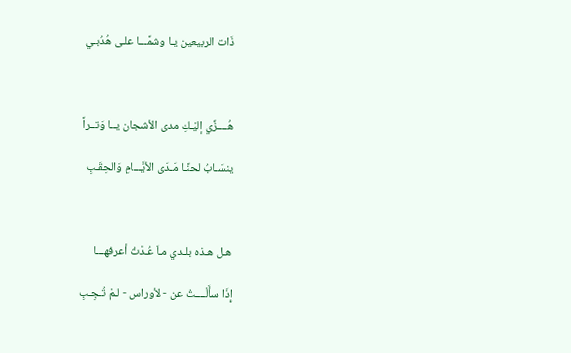ذَات الربيعين يـا وشمًـــا علـى هُدُبـي



هُــــزِّي إليْـكِ مدى الأشجان يــا وَتــراً

ينسَـابُ لحنًـا مَـدَى الأيَّـــامِ وَالحِقَـبِ



هـل هـذه بلـدي مـاَ عُـدْتُ أعرفهـــا

إِذَا سأَلْــــتُ عن - لأوراس - لـمْ تُـجِـبِ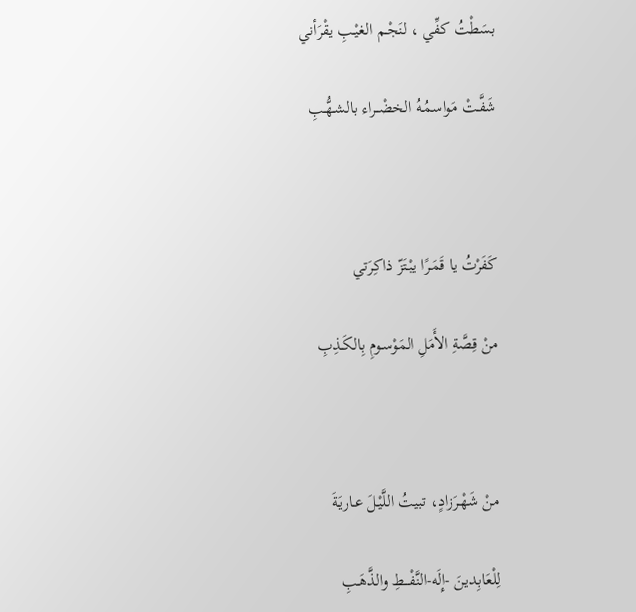بسَطْتُ كفِّي ، لنَجْـم الغيْـبِ يقْرَأني

شَفَّـتْ مَواسمُـهُ الخضْــراء بالشـهُّـبِ



كَفَرْتُ يا قَمَـرًا يبْتَزّ ذاكِرَتي

منْ قِصَّةِ الأَمَلِ المَوْسـومِ بِالكَـذِبِ



منْ شَهْـرَزادٍ، تبيتُ اللَّيْـلَ عـاريَةَ

لِلْعَابِدينَ -إِلَه-النَّفْـــطِ والذَّهَـبِ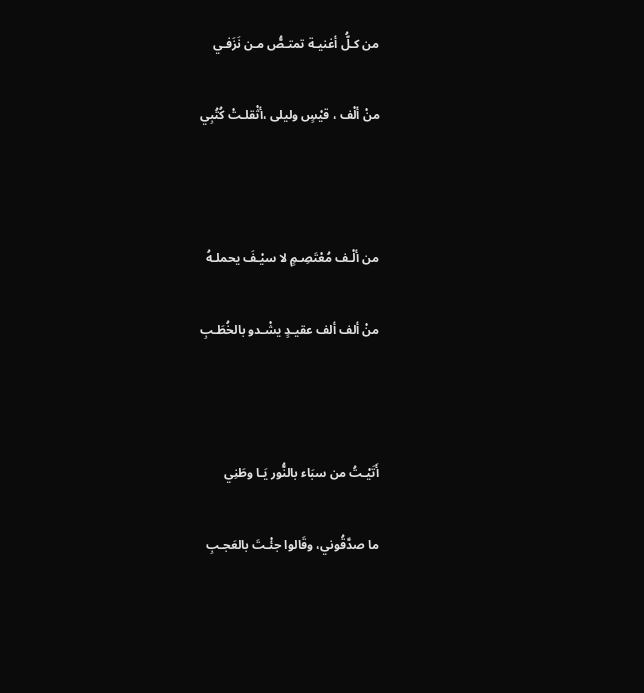من كـلُّ أغنيـة تمتـصُّ مـن نَزَفـي

منْ ألْف ، قيْسٍ وليلى ،أثْقلـتْ كُتُبِي



من ألْـف مُعْتَصِـمٍ لا سيْـفَ يحملـهُ

منْ ألف ألف عقيـدٍ يشْـدو بالخُطَـبِ



أَتَيْـتُ من سبَاء بالنُّور يَـا وطَنِي

ما صدَّقُوني، وقَالوا جئْـتَ بالعَجـبِ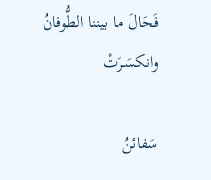فَحَالَ ما بيننا الطُّوفانُ وانكسَـرَتْ

سَفائنُ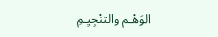الوَهْـم والتنْجِيِـمِ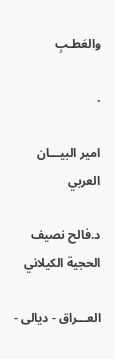والعَطـبِ

.

امير البيـــان العربي

د.فالح نصيف الحجية الكيلاني

العـــراق - ديالى -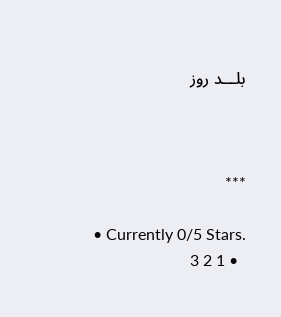بلـــد روز



***

  • Currently 0/5 Stars.
  • 1 2 3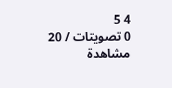4 5
0 تصويتات / 20 مشاهدة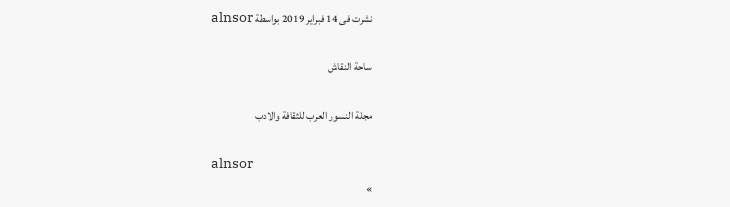نشرت فى 14 فبراير 2019 بواسطة alnsor

ساحة النقاش

مجلة النسور العرب للثقافة والادب

alnsor
»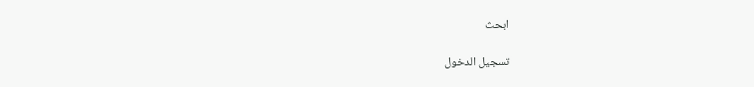ابحث

تسجيل الدخول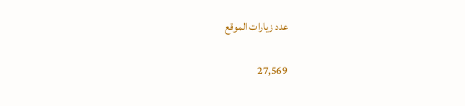عدد زيارات الموقع

27,569